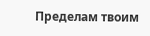Пределам твоим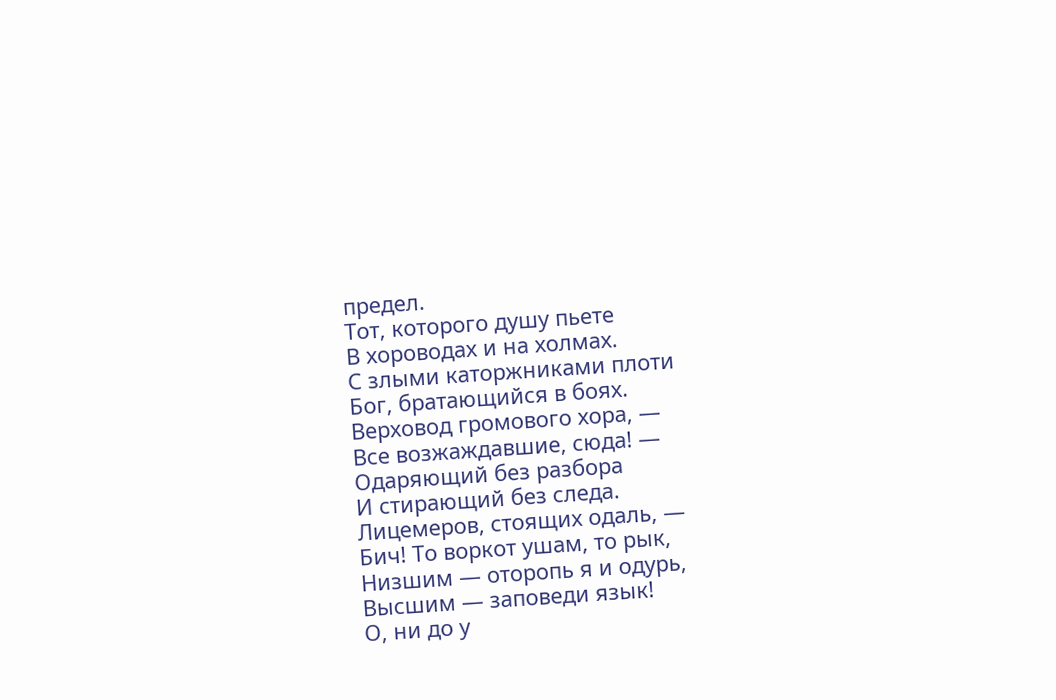предел.
Тот, которого душу пьете
В хороводах и на холмах.
С злыми каторжниками плоти
Бог, братающийся в боях.
Верховод громового хора, —
Все возжаждавшие, сюда! —
Одаряющий без разбора
И стирающий без следа.
Лицемеров, стоящих одаль, —
Бич! То воркот ушам, то рык,
Низшим — оторопь я и одурь,
Высшим — заповеди язык!
О, ни до у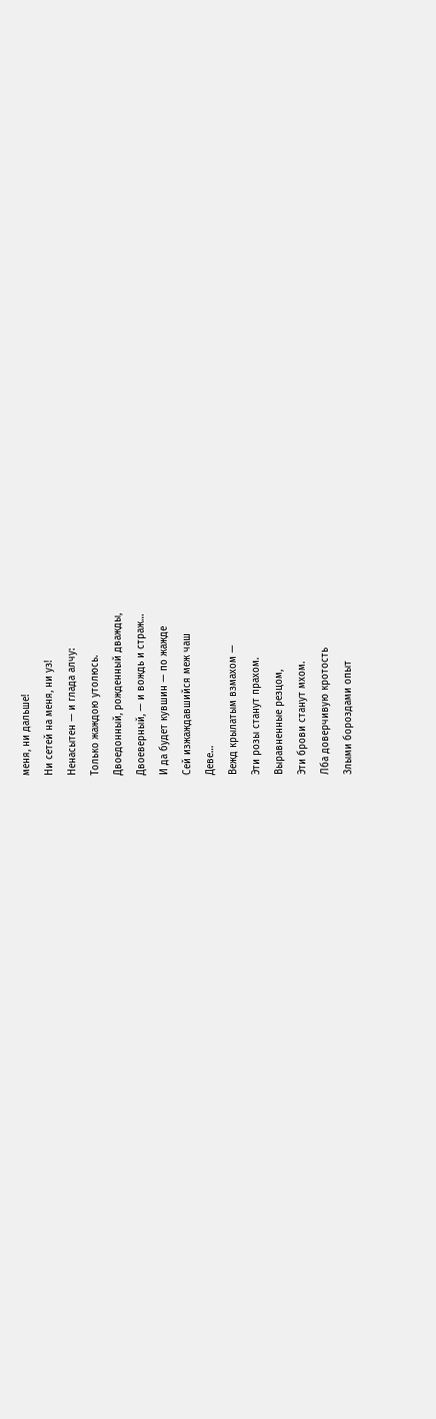меня, ни дальше!
Ни сетей на меня, ни уз!
Ненасытен — и глада алчу:
Только жаждою утолюсь.
Двоедонный, рожденный дважды,
Двоеверный, — и вождь и страж…
И да будет кувшин — по жажде
Сей изжаждавшийся меж чаш
Деве…
Вежд крылатым взмахом —
Эти розы станут прахом.
Выравненные резцом,
Эти брови станут мхом.
Лба доверчивую кротость
Злыми бороздами опыт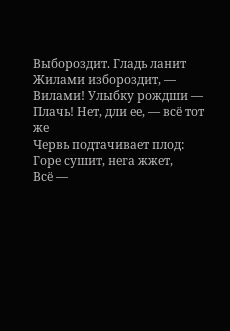Выбороздит. Гладь ланит
Жилами избороздит, —
Вилами! Улыбку рождши —
Плачь! Нет, дли ее, — всё тот же
Червь подтачивает плод:
Горе сушит, нега жжет,
Всё —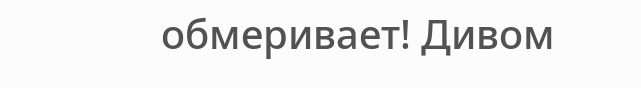обмеривает! Дивом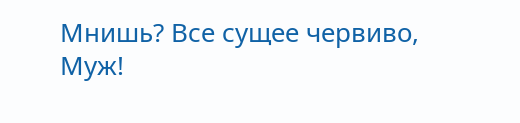Мнишь? Все сущее червиво,
Муж!